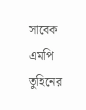সাবেক এমপি তুহিনের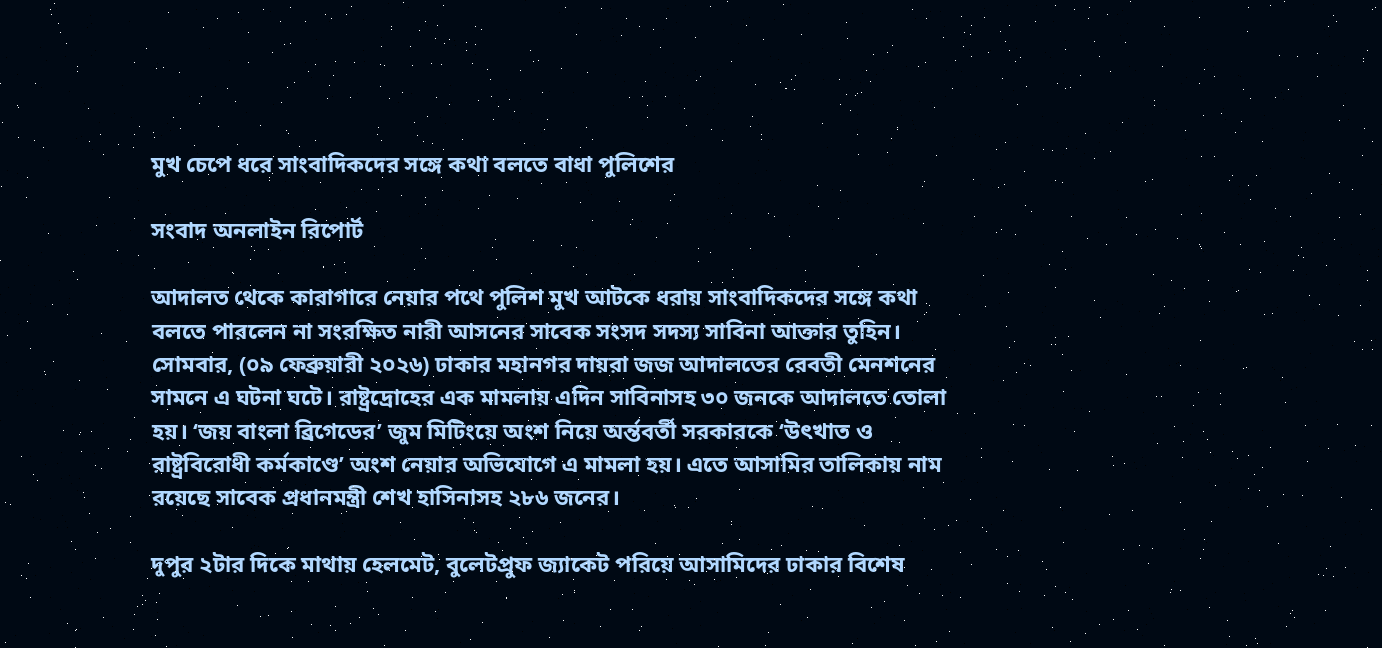মুখ চেপে ধরে সাংবাদিকদের সঙ্গে কথা বলতে বাধা পুলিশের

সংবাদ অনলাইন রিপোর্ট

আদালত থেকে কারাগারে নেয়ার পথে পুলিশ মুখ আটকে ধরায় সাংবাদিকদের সঙ্গে কথা বলতে পারলেন না সংরক্ষিত নারী আসনের সাবেক সংসদ সদস্য সাবিনা আক্তার তুহিন। সোমবার, (০৯ ফেব্রুয়ারী ২০২৬) ঢাকার মহানগর দায়রা জজ আদালতের রেবতী মেনশনের সামনে এ ঘটনা ঘটে। রাষ্ট্রদ্রোহের এক মামলায় এদিন সাবিনাসহ ৩০ জনকে আদালতে তোলা হয়। ‘জয় বাংলা ব্রিগেডের’ জুম মিটিংয়ে অংশ নিয়ে অর্ন্তবর্তী সরকারকে ‘উৎখাত ও রাষ্ট্রবিরোধী কর্মকাণ্ডে’ অংশ নেয়ার অভিযোগে এ মামলা হয়। এতে আসামির তালিকায় নাম রয়েছে সাবেক প্রধানমন্ত্রী শেখ হাসিনাসহ ২৮৬ জনের।

দুপুর ২টার দিকে মাথায় হেলমেট, বুলেটপ্রুফ জ্যাকেট পরিয়ে আসামিদের ঢাকার বিশেষ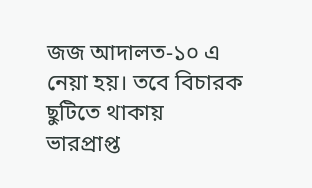জজ আদালত-১০ এ নেয়া হয়। তবে বিচারক ছুটিতে থাকায় ভারপ্রাপ্ত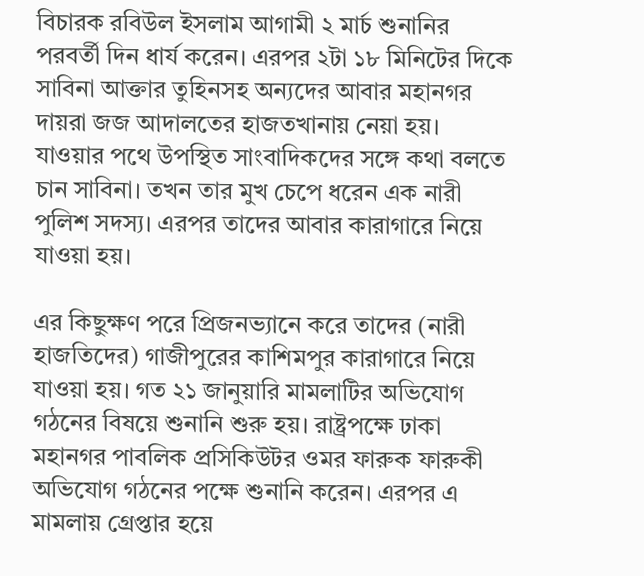বিচারক রবিউল ইসলাম আগামী ২ মার্চ শুনানির পরবর্তী দিন ধার্য করেন। এরপর ২টা ১৮ মিনিটের দিকে সাবিনা আক্তার তুহিনসহ অন্যদের আবার মহানগর দায়রা জজ আদালতের হাজতখানায় নেয়া হয়। যাওয়ার পথে উপস্থিত সাংবাদিকদের সঙ্গে কথা বলতে চান সাবিনা। তখন তার মুখ চেপে ধরেন এক নারী পুলিশ সদস্য। এরপর তাদের আবার কারাগারে নিয়ে যাওয়া হয়।

এর কিছুক্ষণ পরে প্রিজনভ্যানে করে তাদের (নারী হাজতিদের) গাজীপুরের কাশিমপুর কারাগারে নিয়ে যাওয়া হয়। গত ২১ জানুয়ারি মামলাটির অভিযোগ গঠনের বিষয়ে শুনানি শুরু হয়। রাষ্ট্রপক্ষে ঢাকা মহানগর পাবলিক প্রসিকিউটর ওমর ফারুক ফারুকী অভিযোগ গঠনের পক্ষে শুনানি করেন। এরপর এ মামলায় গ্রেপ্তার হয়ে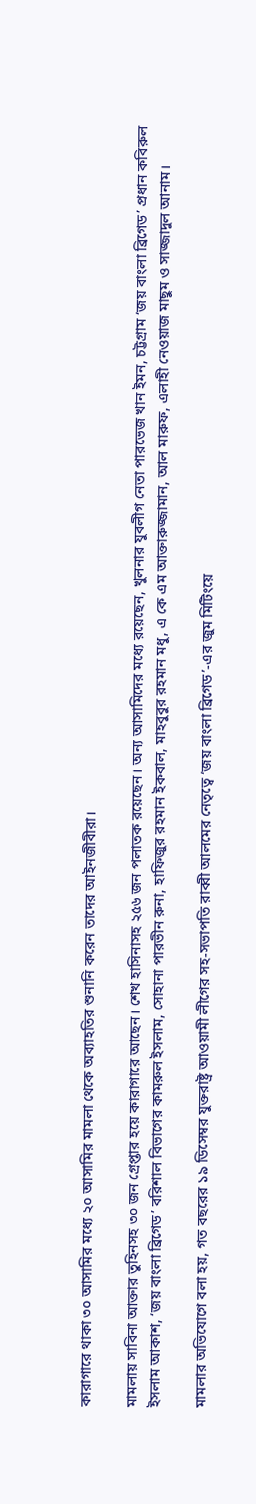কারাগারে থাকা ৩০ আসামির মধ্যে ২০ আসামির মামলা থেকে অব্যাহতির শুনানি করেন তাদের আইনজীবীরা।

মামলায় সাবিনা আক্তার তুহিনসহ ৩০ জন গ্রেপ্তার হয়ে কারাগারে আছেন। শেখ হাসিনাসহ ২৫৬ জন পলাতক রয়েছেন। অন্য আসামিদের মধ্যে রয়েছেন, খুলনার যুবলীগ নেতা পারভেজ খান ইমন, চট্টগ্রাম ‘জয় বাংলা ব্রিগেড’ প্রধান কবিরুল ইসলাম আকাশ, ‘জয় বাংলা ব্রিগেড’ বরিশাল বিভাগের কামরুল ইসলাম, সোহানা পারভীন রুনা, হাফিজুর রহমান ইকবাল, মাহবুবুর রহমান মধু, এ কে এম আক্তারুজ্জামান, আল মারুফ, এলাহী নেওয়াজ মাছুম ও সাজ্জাদুল আনাম।

মামলার অভিযোগে বলা হয়, গত বছরের ১৯ ডিসেম্বর যুক্তরাষ্ট্র আওয়ামী লীগের সহ-সভাপতি রাব্বী আলমের নেতৃত্বে ‘জয় বাংলা ব্রিগেড’-এর জুম মিটিংয়ে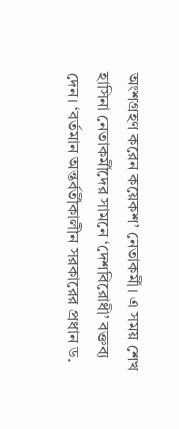অংশগ্রহণ করেন কয়েকশ’ নেতাকর্মী। এ সময় শেখ হাসিনা নেতাকর্মীদের সামনে ‘দেশবিরোধী’ বক্তব্য দেন। ‘বর্তমান অন্তর্বর্তীকালীন সরকারের প্রধান ড.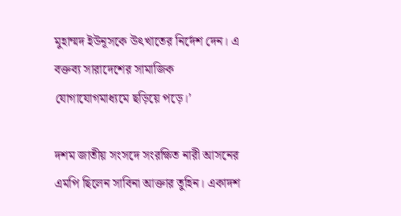মুহাম্মদ ইউনূসকে উৎখাতের নির্দেশ দেন। এ বক্তব্য সারাদেশের সামাজিক যোগাযোগমাধ্যমে ছড়িয়ে পড়ে।’

দশম জাতীয় সংসদে সংরক্ষিত নারী আসনের এমপি ছিলেন সাবিনা আক্তার তুহিন। একাদশ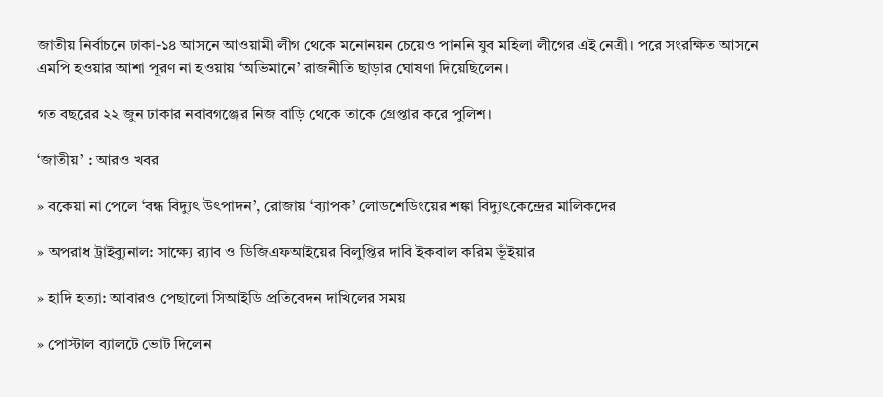জাতীয় নির্বাচনে ঢাকা-১৪ আসনে আওয়ামী লীগ থেকে মনোনয়ন চেয়েও পাননি যুব মহিলা লীগের এই নেত্রী। পরে সংরক্ষিত আসনে এমপি হওয়ার আশা পূরণ না হওয়ায় ‘অভিমানে’ রাজনীতি ছাড়ার ঘোষণা দিয়েছিলেন।

গত বছরের ২২ জুন ঢাকার নবাবগঞ্জের নিজ বাড়ি থেকে তাকে গ্রেপ্তার করে পুলিশ।

‘জাতীয়’ : আরও খবর

» বকেয়া না পেলে ‘বন্ধ বিদ্যুৎ উৎপাদন’, রোজায় ‘ব্যাপক’ লোডশেডিংয়ের শঙ্কা বিদ্যুৎকেন্দ্রের মালিকদের

» অপরাধ ট্রাইব্যুনাল: সাক্ষ্যে র‌্যাব ও ডিজিএফআইয়ের বিলুপ্তির দাবি ইকবাল করিম ভূঁইয়ার

» হাদি হত্যা: আবারও পেছালো সিআইডি প্রতিবেদন দাখিলের সময়

» পোস্টাল ব্যালটে ভোট দিলেন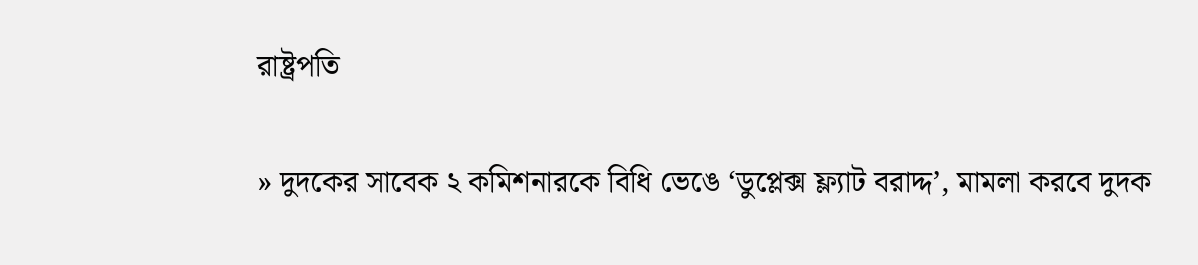রাষ্ট্রপতি

» দুদকের সাবেক ২ কমিশনারকে বিধি ভেঙে ‘ডুপ্লেক্স ফ্ল্যাট বরাদ্দ’, মামলা করবে দুদক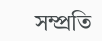সম্প্রতি